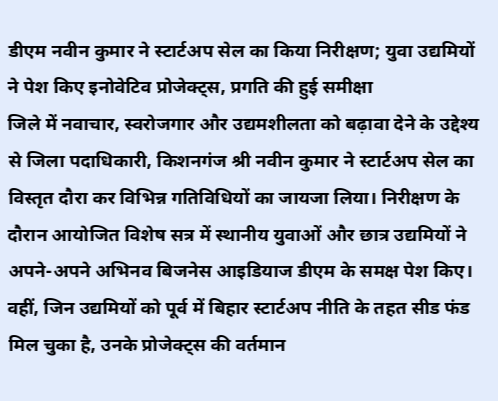डीएम नवीन कुमार ने स्टार्टअप सेल का किया निरीक्षण; युवा उद्यमियों ने पेश किए इनोवेटिव प्रोजेक्ट्स, प्रगति की हुई समीक्षा
जिले में नवाचार, स्वरोजगार और उद्यमशीलता को बढ़ावा देने के उद्देश्य से जिला पदाधिकारी, किशनगंज श्री नवीन कुमार ने स्टार्टअप सेल का विस्तृत दौरा कर विभिन्न गतिविधियों का जायजा लिया। निरीक्षण के दौरान आयोजित विशेष सत्र में स्थानीय युवाओं और छात्र उद्यमियों ने अपने-अपने अभिनव बिजनेस आइडियाज डीएम के समक्ष पेश किए। वहीं, जिन उद्यमियों को पूर्व में बिहार स्टार्टअप नीति के तहत सीड फंड मिल चुका है, उनके प्रोजेक्ट्स की वर्तमान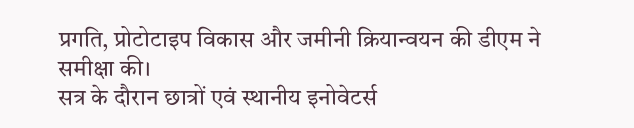प्रगति, प्रोटोटाइप विकास और जमीनी क्रियान्वयन की डीएम ने समीक्षा की।
सत्र के दौरान छात्रों एवं स्थानीय इनोवेटर्स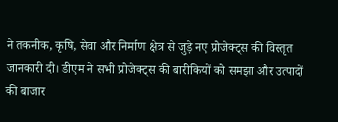ने तकनीक, कृषि, सेवा और निर्माण क्षेत्र से जुड़े नए प्रोजेक्ट्स की विस्तृत जानकारी दी। डीएम ने सभी प्रोजेक्ट्स की बारीकियों को समझा और उत्पादों की बाजार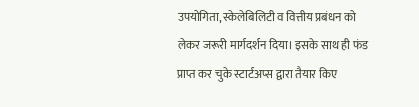उपयोगिता, स्केलेबिलिटी व वित्तीय प्रबंधन को लेकर जरूरी मार्गदर्शन दिया। इसके साथ ही फंड प्राप्त कर चुके स्टार्टअप्स द्वारा तैयार किए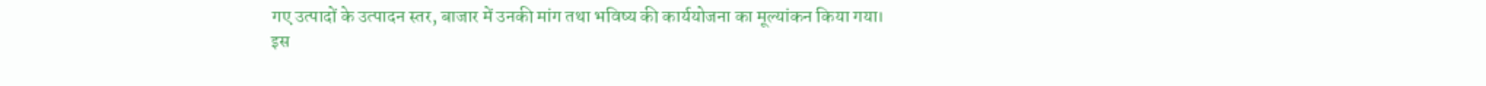गए उत्पादों के उत्पादन स्तर, बाजार में उनकी मांग तथा भविष्य की कार्ययोजना का मूल्यांकन किया गया।
इस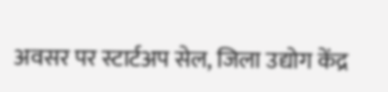अवसर पर स्टार्टअप सेल, जिला उद्योग केंद्र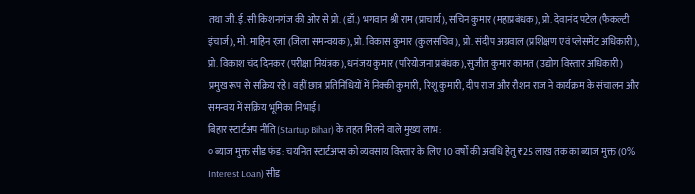तथा जी.ई.सी किशनगंज की ओर से प्रो. (डॉ.) भगवान श्री राम (प्राचार्य), सचिन कुमार (महाप्रबंधक), प्रो. देवानंद पटेल (फैकल्टी इंचार्ज), मो. माहिन रज़ा (जिला समन्वयक), प्रो. विकास कुमार (कुलसचिव), प्रो. संदीप अग्रवाल (प्रशिक्षण एवं प्लेसमेंट अधिकारी), प्रो. विकाश चंद दिनकर (परीक्षा नियंत्रक), धनंजय कुमार (परियोजना प्रबंधक), सुजीत कुमार कामत (उद्योग विस्तार अधिकारी) प्रमुख रूप से सक्रिय रहे। वहीं छात्र प्रतिनिधियों में निक्की कुमारी, रिशू कुमारी, दीप राज और रौशन राज ने कार्यक्रम के संचालन और समन्वय में सक्रिय भूमिका निभाई।
बिहार स्टार्टअप नीति (Startup Bihar) के तहत मिलने वाले मुख्य लाभ:
० ब्याज मुक्त सीड फंड: चयनित स्टार्टअप्स को व्यवसाय विस्तार के लिए 10 वर्षों की अवधि हेतु ₹25 लाख तक का ब्याज मुक्त (0% Interest Loan) सीड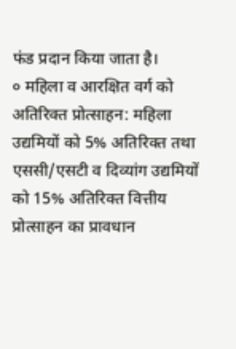फंड प्रदान किया जाता है।
० महिला व आरक्षित वर्ग को अतिरिक्त प्रोत्साहन: महिला उद्यमियों को 5% अतिरिक्त तथा एससी/एसटी व दिव्यांग उद्यमियों को 15% अतिरिक्त वित्तीय प्रोत्साहन का प्रावधान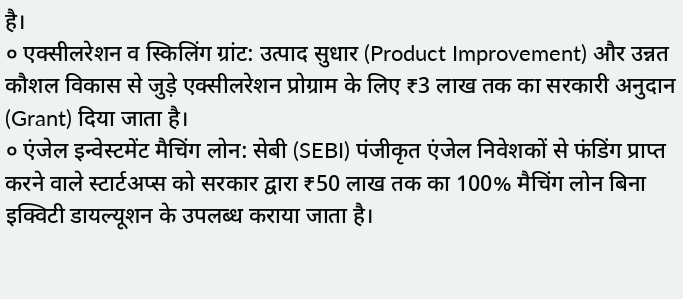है।
० एक्सीलरेशन व स्किलिंग ग्रांट: उत्पाद सुधार (Product Improvement) और उन्नत कौशल विकास से जुड़े एक्सीलरेशन प्रोग्राम के लिए ₹3 लाख तक का सरकारी अनुदान (Grant) दिया जाता है।
० एंजेल इन्वेस्टमेंट मैचिंग लोन: सेबी (SEBI) पंजीकृत एंजेल निवेशकों से फंडिंग प्राप्त करने वाले स्टार्टअप्स को सरकार द्वारा ₹50 लाख तक का 100% मैचिंग लोन बिना इक्विटी डायल्यूशन के उपलब्ध कराया जाता है।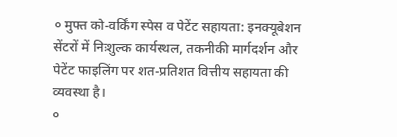० मुफ्त को-वर्किंग स्पेस व पेटेंट सहायता: इनक्यूबेशन सेंटरों में निःशुल्क कार्यस्थल, तकनीकी मार्गदर्शन और पेटेंट फाइलिंग पर शत-प्रतिशत वित्तीय सहायता की व्यवस्था है।
०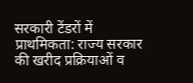सरकारी टेंडरों में प्राथमिकता: राज्य सरकार की खरीद प्रक्रियाओं व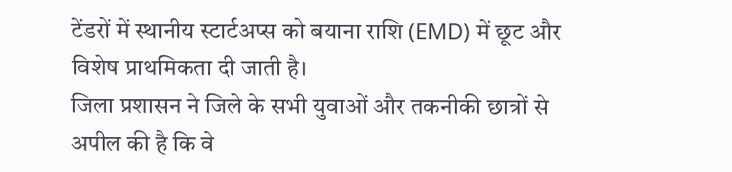टेंडरों में स्थानीय स्टार्टअप्स को बयाना राशि (EMD) में छूट और विशेष प्राथमिकता दी जाती है।
जिला प्रशासन ने जिले के सभी युवाओं और तकनीकी छात्रों से अपील की है कि वे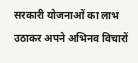सरकारी योजनाओं का लाभ उठाकर अपने अभिनव विचारों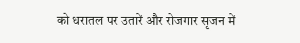को धरातल पर उतारें और रोजगार सृजन में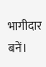भागीदार बनें।